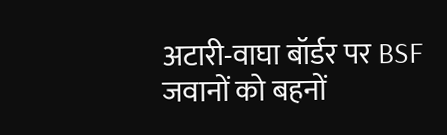अटारी-वाघा बॉर्डर पर BSF जवानों को बहनों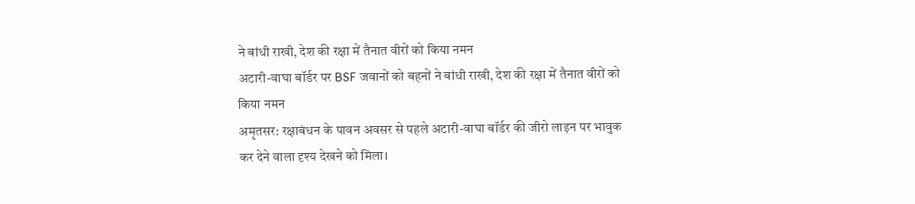ने बांधी राखी, देश की रक्षा में तैनात वीरों को किया नमन
अटारी-वाघा बॉर्डर पर BSF जवानों को बहनों ने बांधी राखी, देश की रक्षा में तैनात वीरों को किया नमन
अमृतसर: रक्षाबंधन के पावन अवसर से पहले अटारी-वाघा बॉर्डर की जीरो लाइन पर भावुक कर देने वाला दृश्य देखने को मिला।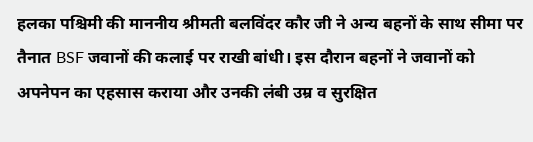हलका पश्चिमी की माननीय श्रीमती बलविंदर कौर जी ने अन्य बहनों के साथ सीमा पर तैनात BSF जवानों की कलाई पर राखी बांधी। इस दौरान बहनों ने जवानों को अपनेपन का एहसास कराया और उनकी लंबी उम्र व सुरक्षित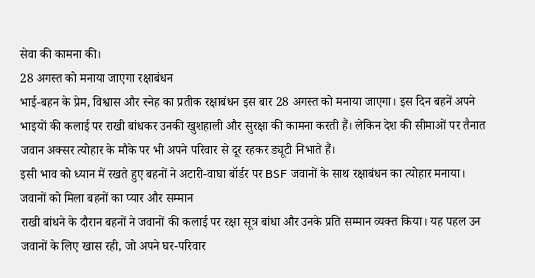सेवा की कामना की।
28 अगस्त को मनाया जाएगा रक्षाबंधन
भाई-बहन के प्रेम, विश्वास और स्नेह का प्रतीक रक्षाबंधन इस बार 28 अगस्त को मनाया जाएगा। इस दिन बहनें अपने भाइयों की कलाई पर राखी बांधकर उनकी खुशहाली और सुरक्षा की कामना करती हैं। लेकिन देश की सीमाओं पर तैनात जवान अक्सर त्योहार के मौके पर भी अपने परिवार से दूर रहकर ड्यूटी निभाते हैं।
इसी भाव को ध्यान में रखते हुए बहनों ने अटारी-वाघा बॉर्डर पर BSF जवानों के साथ रक्षाबंधन का त्योहार मनाया।
जवानों को मिला बहनों का प्यार और सम्मान
राखी बांधने के दौरान बहनों ने जवानों की कलाई पर रक्षा सूत्र बांधा और उनके प्रति सम्मान व्यक्त किया। यह पहल उन जवानों के लिए खास रही, जो अपने घर-परिवार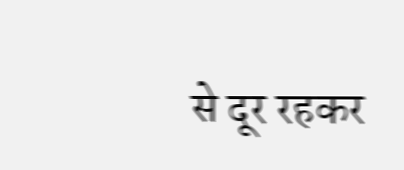से दूर रहकर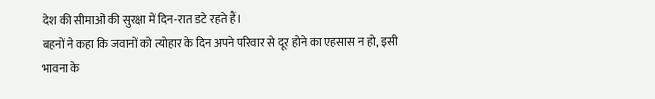देश की सीमाओं की सुरक्षा में दिन-रात डटे रहते हैं।
बहनों ने कहा कि जवानों को त्योहार के दिन अपने परिवार से दूर होने का एहसास न हो, इसी भावना के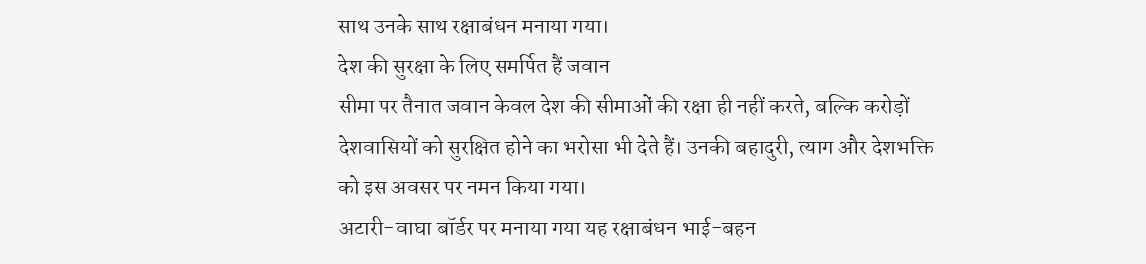साथ उनके साथ रक्षाबंधन मनाया गया।
देश की सुरक्षा के लिए समर्पित हैं जवान
सीमा पर तैनात जवान केवल देश की सीमाओं की रक्षा ही नहीं करते, बल्कि करोड़ों देशवासियों को सुरक्षित होने का भरोसा भी देते हैं। उनकी बहादुरी, त्याग और देशभक्ति को इस अवसर पर नमन किया गया।
अटारी-वाघा बॉर्डर पर मनाया गया यह रक्षाबंधन भाई-बहन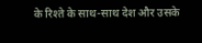के रिश्ते के साथ-साथ देश और उसके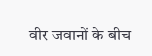वीर जवानों के बीच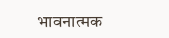भावनात्मक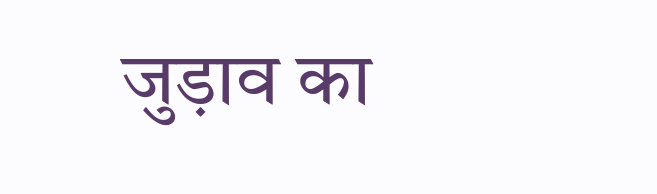जुड़ाव का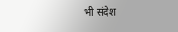भी संदेश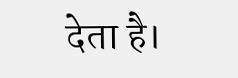देता है।